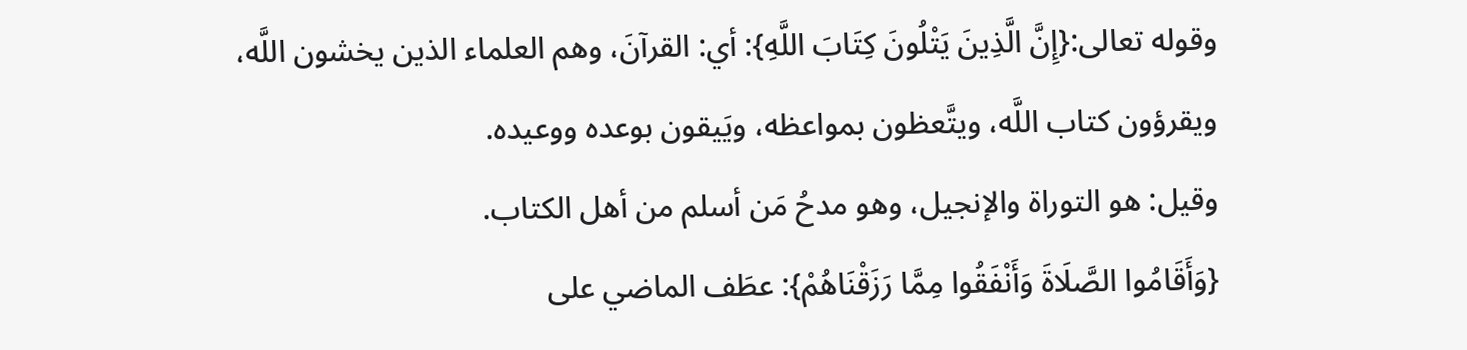وقوله تعالى:{إِنَّ الَّذِينَ يَتْلُونَ كِتَابَ اللَّهِ}: أي: القرآنَ، وهم العلماء الذين يخشون اللَّه، ويقرؤون كتاب اللَّه، ويتَّعظون بمواعظه، ويَيقون بوعده ووعيده.
وقيل: هو التوراة والإنجيل، وهو مدحُ مَن أسلم من أهل الكتاب.
{وَأَقَامُوا الصَّلَاةَ وَأَنْفَقُوا مِمَّا رَزَقْنَاهُمْ}: عطَف الماضي على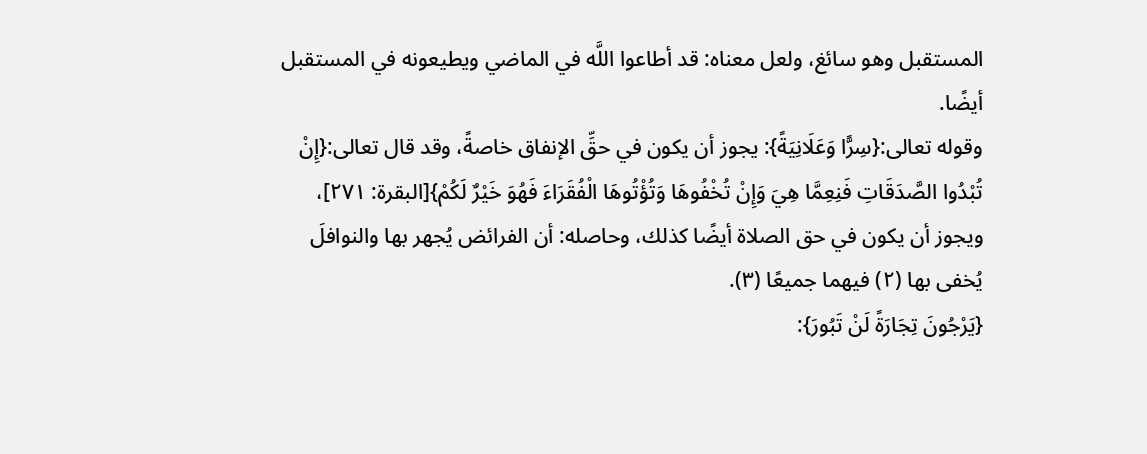المستقبل وهو سائغ، ولعل معناه: قد أطاعوا اللَّه في الماضي ويطيعونه في المستقبل أيضًا.
وقوله تعالى:{سِرًّا وَعَلَانِيَةً}: يجوز أن يكون في حقِّ الإنفاق خاصةً، وقد قال تعالى:{إِنْ تُبْدُوا الصَّدَقَاتِ فَنِعِمَّا هِيَ وَإِنْ تُخْفُوهَا وَتُؤْتُوهَا الْفُقَرَاءَ فَهُوَ خَيْرٌ لَكُمْ}[البقرة: ٢٧١]، ويجوز أن يكون في حق الصلاة أيضًا كذلك، وحاصله: أن الفرائض يُجهر بها والنوافلَ يُخفى بها (٢) فيهما جميعًا (٣).
{يَرْجُونَ تِجَارَةً لَنْ تَبُورَ}: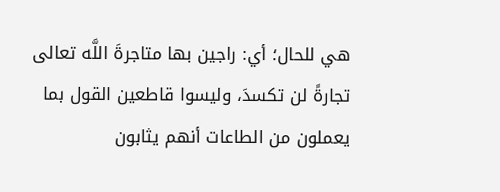هي للحال؛ أي: راجين بها متاجرةَ اللَّه تعالى تجارةً لن تكسدَ، وليسوا قاطعين القول بما يعملون من الطاعات أنهم يثابون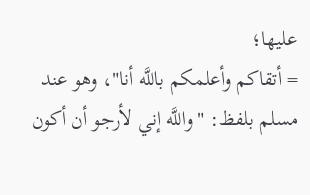عليها؛
= أتقاكم وأعلمكم باللَّه أنا"، وهو عند مسلم بلفظ: "واللَّه إني لأرجو أن أكون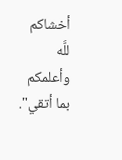أخشاكم للَّه وأعلمكم بما أتقي".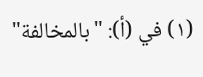(١) في (أ): "بالمخالفة"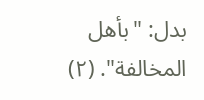بدل: "بأهل المخالفة". (٢)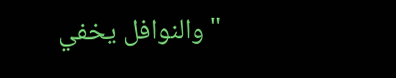"والنوافل يخفي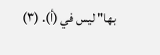بها" ليس في (أ). (٣)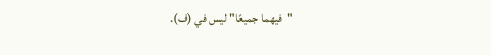"فيهما جميعًا" ليس في (ف).